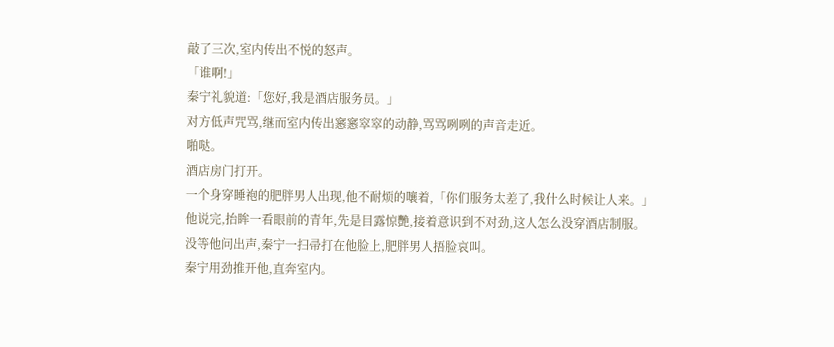敲了三次,室内传出不悦的怒声。
「谁啊!」
秦宁礼貌道:「您好,我是酒店服务员。」
对方低声咒骂,继而室内传出窸窸窣窣的动静,骂骂咧咧的声音走近。
啪哒。
酒店房门打开。
一个身穿睡袍的肥胖男人出现,他不耐烦的嚷着,「你们服务太差了,我什么时候让人来。」
他说完,抬眸一看眼前的青年,先是目露惊艷,接着意识到不对劲,这人怎么没穿酒店制服。
没等他问出声,秦宁一扫帚打在他脸上,肥胖男人捂脸哀叫。
秦宁用劲推开他,直奔室内。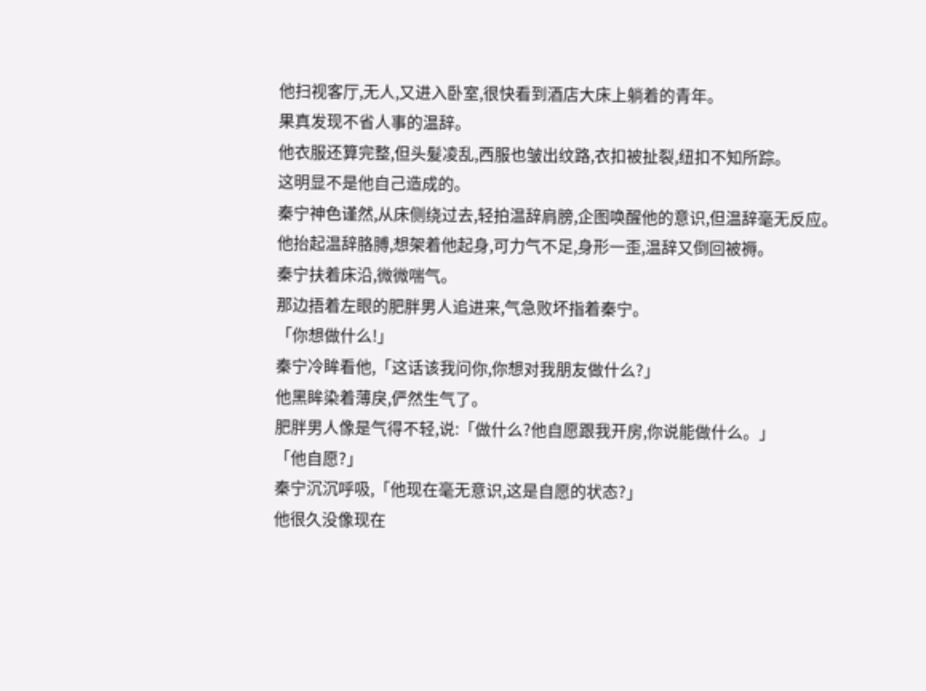他扫视客厅,无人,又进入卧室,很快看到酒店大床上躺着的青年。
果真发现不省人事的温辞。
他衣服还算完整,但头髮凌乱,西服也皱出纹路,衣扣被扯裂,纽扣不知所踪。
这明显不是他自己造成的。
秦宁神色谨然,从床侧绕过去,轻拍温辞肩膀,企图唤醒他的意识,但温辞毫无反应。
他抬起温辞胳膊,想架着他起身,可力气不足,身形一歪,温辞又倒回被褥。
秦宁扶着床沿,微微喘气。
那边捂着左眼的肥胖男人追进来,气急败坏指着秦宁。
「你想做什么!」
秦宁冷眸看他,「这话该我问你,你想对我朋友做什么?」
他黑眸染着薄戾,俨然生气了。
肥胖男人像是气得不轻,说:「做什么?他自愿跟我开房,你说能做什么。」
「他自愿?」
秦宁沉沉呼吸,「他现在毫无意识,这是自愿的状态?」
他很久没像现在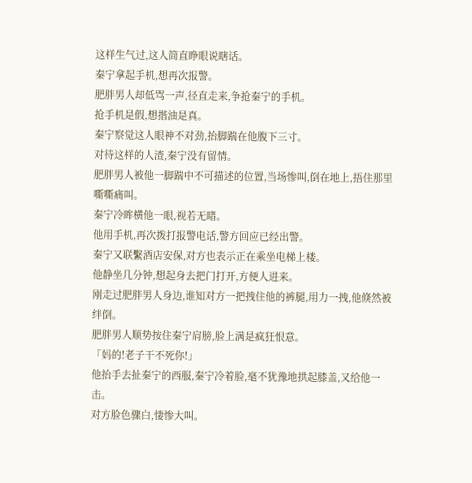这样生气过,这人简直睁眼说瞎话。
秦宁拿起手机,想再次报警。
肥胖男人却低骂一声,径直走来,争抢秦宁的手机。
抢手机是假,想揩油是真。
秦宁察觉这人眼神不对劲,抬脚踹在他腹下三寸。
对待这样的人渣,秦宁没有留情。
肥胖男人被他一脚踹中不可描述的位置,当场惨叫,倒在地上,捂住那里嘶嘶痛叫。
秦宁冷眸横他一眼,视若无睹。
他用手机,再次拨打报警电话,警方回应已经出警。
秦宁又联繫酒店安保,对方也表示正在乘坐电梯上楼。
他静坐几分钟,想起身去把门打开,方便人进来。
刚走过肥胖男人身边,谁知对方一把拽住他的裤腿,用力一拽,他倏然被绊倒。
肥胖男人顺势按住秦宁肩膀,脸上满是疯狂恨意。
「妈的!老子干不死你!」
他抬手去扯秦宁的西服,秦宁冷着脸,毫不犹豫地拱起膝盖,又给他一击。
对方脸色骤白,悽惨大叫。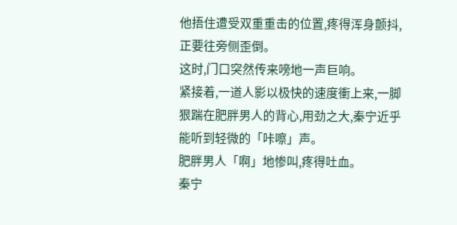他捂住遭受双重重击的位置,疼得浑身颤抖,正要往旁侧歪倒。
这时,门口突然传来嗙地一声巨响。
紧接着,一道人影以极快的速度衝上来,一脚狠踹在肥胖男人的背心,用劲之大,秦宁近乎能听到轻微的「咔嚓」声。
肥胖男人「啊」地惨叫,疼得吐血。
秦宁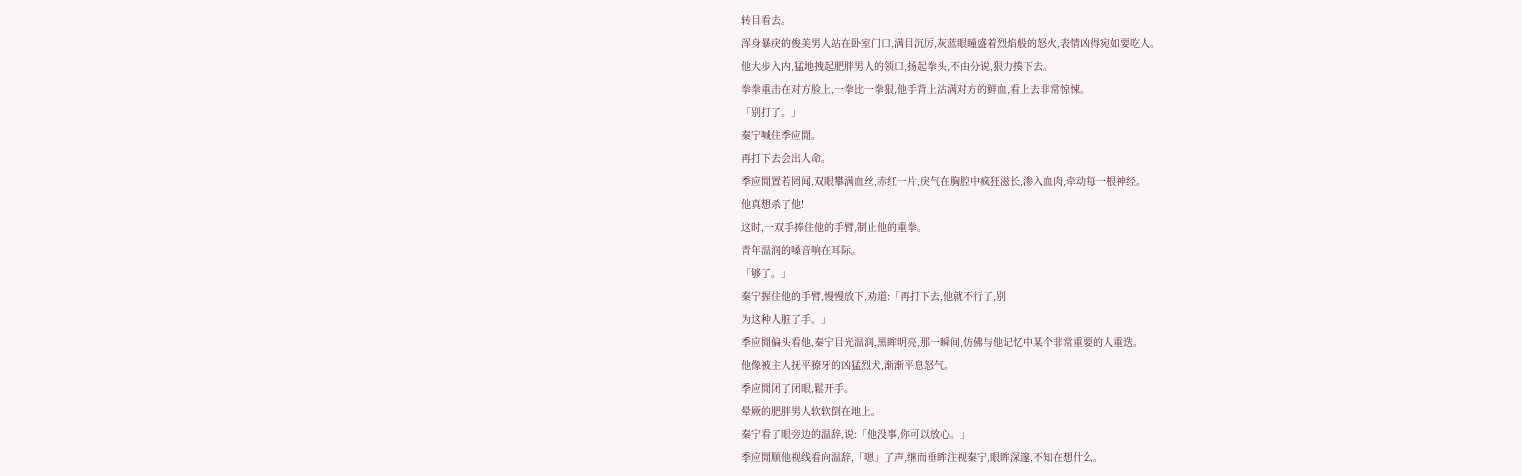转目看去。
浑身暴戾的俊美男人站在卧室门口,满目沉厉,灰蓝眼瞳盛着烈焰般的怒火,表情凶得宛如要吃人。
他大步入内,猛地拽起肥胖男人的领口,扬起拳头,不由分说,狠力揍下去。
拳拳重击在对方脸上,一拳比一拳狠,他手背上沾满对方的鲜血,看上去非常惊悚。
「别打了。」
秦宁喊住季应閒。
再打下去会出人命。
季应閒置若罔闻,双眼攀满血丝,赤红一片,戾气在胸腔中疯狂滋长,渗入血肉,牵动每一根神经。
他真想杀了他!
这时,一双手捧住他的手臂,制止他的重拳。
青年温润的嗓音响在耳际。
「够了。」
秦宁握住他的手臂,慢慢放下,劝道:「再打下去,他就不行了,别
为这种人脏了手。」
季应閒偏头看他,秦宁目光温润,黑眸明亮,那一瞬间,仿佛与他记忆中某个非常重要的人重迭。
他像被主人抚平獠牙的凶猛烈犬,渐渐平息怒气。
季应閒闭了闭眼,鬆开手。
晕厥的肥胖男人软软倒在地上。
秦宁看了眼旁边的温辞,说:「他没事,你可以放心。」
季应閒顺他视线看向温辞,「嗯」了声,继而垂眸注视秦宁,眼眸深邃,不知在想什么。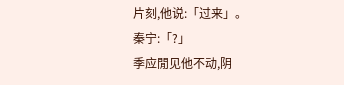片刻,他说:「过来」。
秦宁:「?」
季应閒见他不动,阴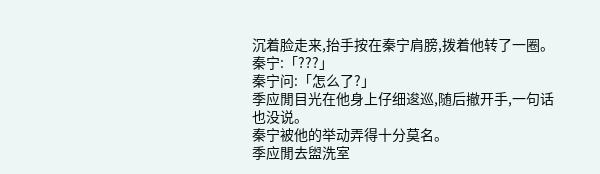沉着脸走来,抬手按在秦宁肩膀,拨着他转了一圈。
秦宁:「???」
秦宁问:「怎么了?」
季应閒目光在他身上仔细逡巡,随后撤开手,一句话也没说。
秦宁被他的举动弄得十分莫名。
季应閒去盥洗室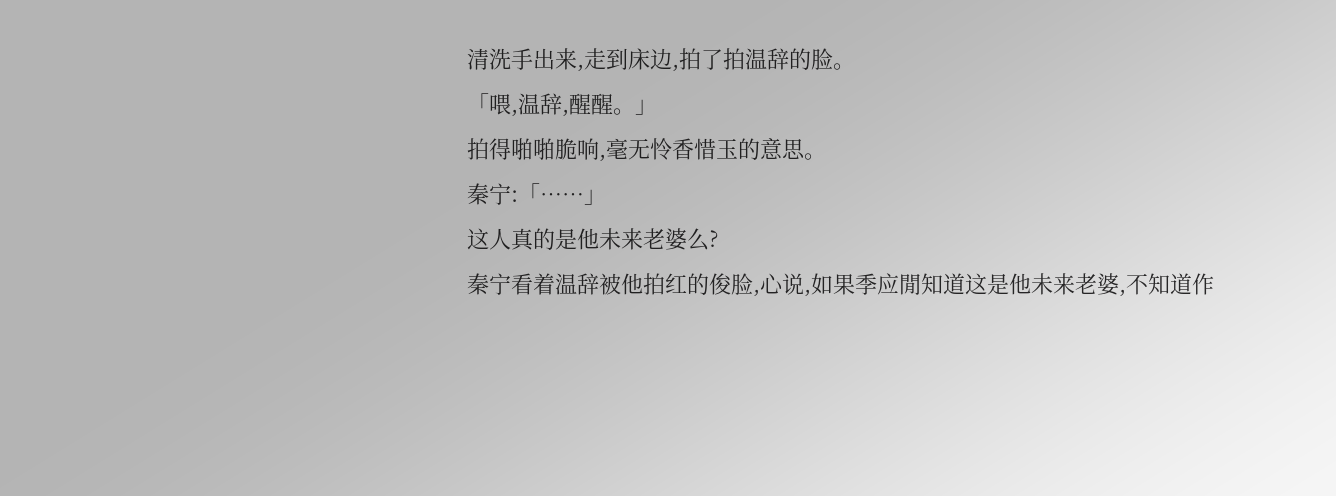清洗手出来,走到床边,拍了拍温辞的脸。
「喂,温辞,醒醒。」
拍得啪啪脆响,毫无怜香惜玉的意思。
秦宁:「……」
这人真的是他未来老婆么?
秦宁看着温辞被他拍红的俊脸,心说,如果季应閒知道这是他未来老婆,不知道作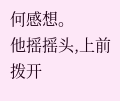何感想。
他摇摇头,上前拨开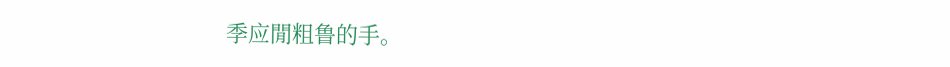季应閒粗鲁的手。